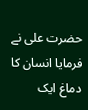حضرت علی نے فرمایا انسان کا دماغ ایک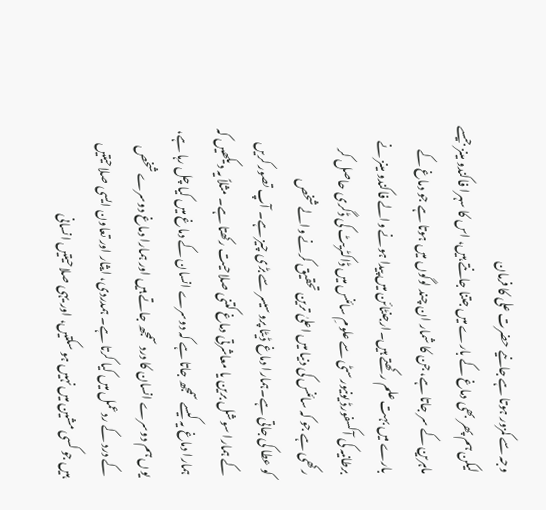وجہ سے کمزور ہوتا ہے جانیے حضرت علی کا فرمان
لیکن ہم پھر بھی دماغ کے بارے میں جتنا جانتے ہیں، اس کا سہرا فاکندو مینز جیسے ماہرین کے سر جاتا ہے، جن کا شمار ان چند لوگوں میں ہوتا ہے جو دماغ کے بارے میں بہت علم رکھتے ہیں۔ارجنٹائن میں پیدا ہونے والے فاکندو مینز نے برطانیہ کی آکسفورڈ یونیورسٹی سے علومِ سائنس میں ڈاکٹریٹ کی ڈگری حاصل کر رکھی ہے جو کہ سائنس کی دنیا میں اعلیٰ ترین تحقیق کرنے والے شخص
کو عطا کی جاتی ہے۔ہمارا دماغ ڈیٹا پروسیسر سے بڑی چیز ہے۔ آپ تصور کریں کے ہمارا سوشل برین یا معاشرتی دماغ کتنی صلاحیت رکھتا ہے۔ مثلاً یہ دیکھیں کہ ہمارا دماغ یہ کیسے سمجھ جاتا ہے کہ دوسرے انسان کے دماغ میں کیا چل رہا ہے، یوں ہم دوسرے انسان کا درد سمجھ جاتے ہیں اور ہمارا دماغ دوسرے شخص کے درد کے ردعمل میں کیا کرتا ہے۔ ہمدردی، ایثار اور تعاون ایسی صلاحیتیں ہیں جو کسی مشین میں نہیں ہو سکتیں، اور یہی صلاحیتیں انسانی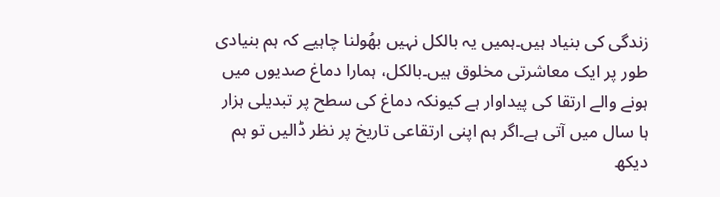زندگی کی بنیاد ہیں۔ہمیں یہ بالکل نہیں بھُولنا چاہیے کہ ہم بنیادی طور پر ایک معاشرتی مخلوق ہیں۔بالکل، ہمارا دماغ صدیوں میں ہونے والے ارتقا کی پیداوار ہے کیونکہ دماغ کی سطح پر تبدیلی ہزار ہا سال میں آتی ہے۔اگر ہم اپنی ارتقاعی تاریخ پر نظر ڈالیں تو ہم دیکھ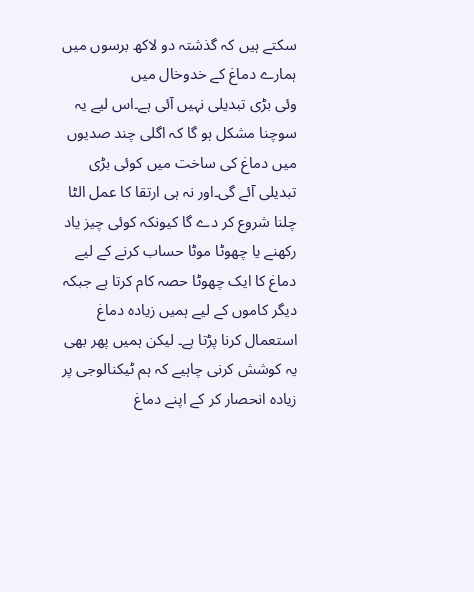سکتے ہیں کہ گذشتہ دو لاکھ برسوں میں ہمارے دماغ کے خدوخال میں
وئی بڑی تبدیلی نہیں آئی ہے۔اس لیے یہ سوچنا مشکل ہو گا کہ اگلی چند صدیوں میں دماغ کی ساخت میں کوئی بڑی تبدیلی آئے گی۔اور نہ ہی ارتقا کا عمل الٹا چلنا شروع کر دے گا کیونکہ کوئی چیز یاد رکھنے یا چھوٹا موٹا حساب کرنے کے لیے دماغ کا ایک چھوٹا حصہ کام کرتا ہے جبکہ دیگر کاموں کے لیے ہمیں زیادہ دماغ استعمال کرنا پڑتا ہے۔ لیکن ہمیں پھر بھی یہ کوشش کرنی چاہیے کہ ہم ٹیکنالوجی پر زیادہ انحصار کر کے اپنے دماغ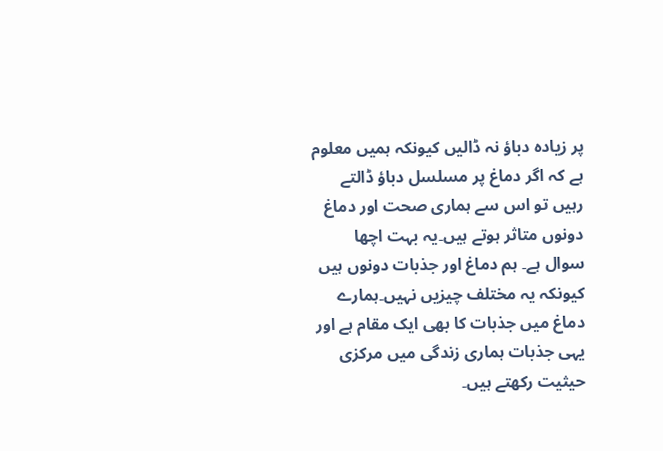پر زیادہ دباؤ نہ ڈالیں کیونکہ ہمیں معلوم ہے کہ اگر دماغ پر مسلسل دباؤ ڈالتے رہیں تو اس سے ہماری صحت اور دماغ دونوں متاثر ہوتے ہیں۔یہ بہت اچھا سوال ہے۔ ہم دماغ اور جذبات دونوں ہیں کیونکہ یہ مختلف چیزیں نہیں۔ہمارے دماغ میں جذبات کا بھی ایک مقام ہے اور یہی جذبات ہماری زندگی میں مرکزی حیثیت رکھتے ہیں۔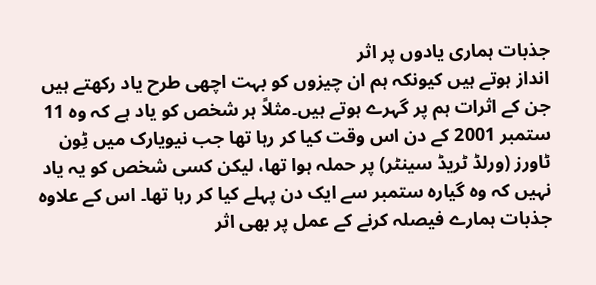جذبات ہماری یادوں پر اثر
انداز ہوتے ہیں کیونکہ ہم ان چیزوں کو بہت اچھی طرح یاد رکھتے ہیں جن کے اثرات ہم پر گہرے ہوتے ہیں۔مثلاً ہر شخص کو یاد ہے کہ وہ 11 ستمبر 2001 کے دن اس وقت کیا کر رہا تھا جب نیویارک میں ٹِون ٹاورز (ورلڈ ٹریڈ سینٹر) پر حملہ ہوا تھا، لیکن کسی شخص کو یہ یاد نہیں کہ وہ گیارہ ستمبر سے ایک دن پہلے کیا کر رہا تھا۔ اس کے علاوہ جذبات ہمارے فیصلہ کرنے کے عمل پر بھی اثر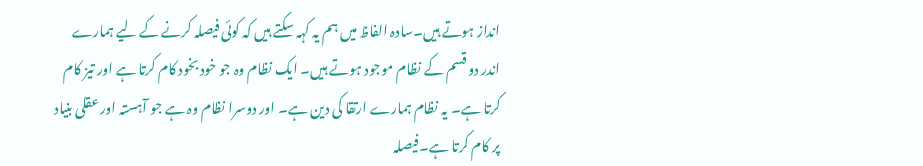انداز ہوتے ہیں۔سادہ الفاظ میں ہم یہ کہہ سکتے ہیں کہ کوئی فیصلہ کرنے کے لیے ہمارے اندر دو قسم کے نظام موجود ہوتے ہیں۔ ایک نظام وہ جو خود بخود کام کرتا ہے اور تیز کام کرتا ہے۔ یہ نظام ہمارے ارتقا کی دین ہے۔ اور دوسرا نظام وہ ہے جو آہستہ اور عقلی بنیاد پر کام کرتا ہے۔فیصلہ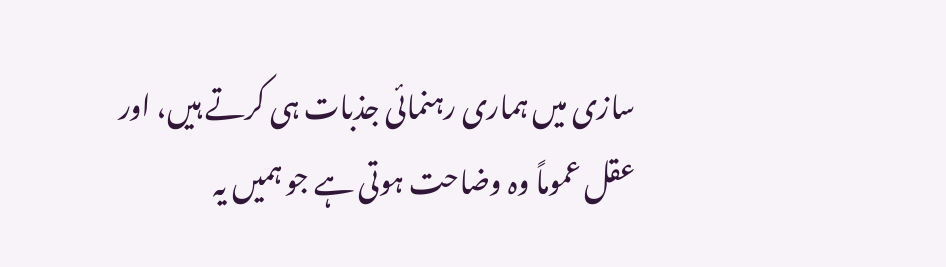سازی میں ہماری رہنمائی جذبات ہی کرتے ہیں، اور عقل عموماً وہ وضاحت ہوتی ہے جو ہمیں یہ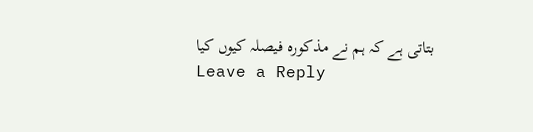بتاتی ہے کہ ہم نے مذکورہ فیصلہ کیوں کیا
Leave a Reply